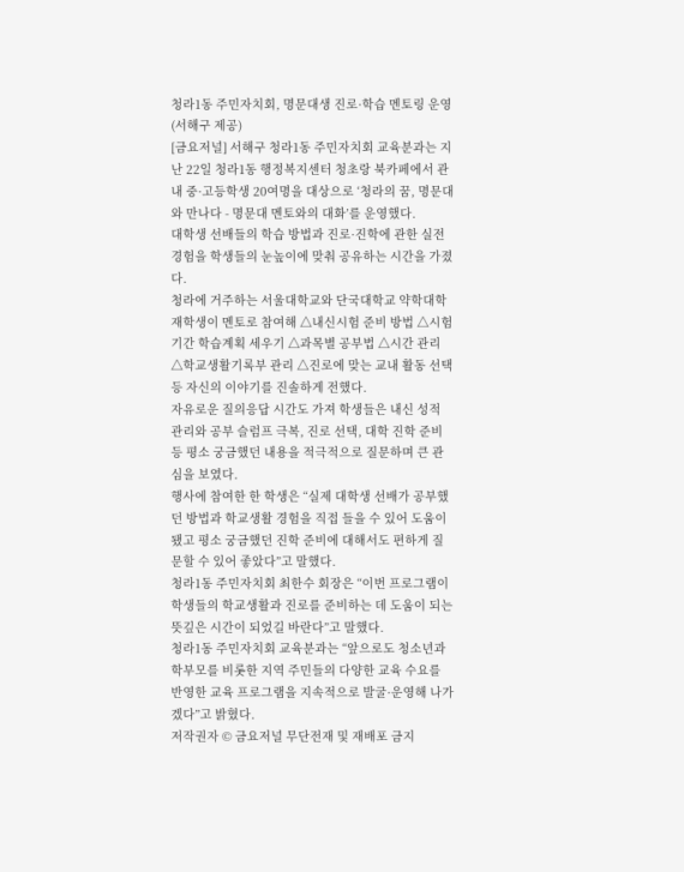청라1동 주민자치회, 명문대생 진로·학습 멘토링 운영 (서해구 제공)
[금요저널] 서해구 청라1동 주민자치회 교육분과는 지난 22일 청라1동 행정복지센터 청초랑 북카페에서 관내 중·고등학생 20여명을 대상으로 ‘청라의 꿈, 명문대와 만나다 - 명문대 멘토와의 대화’를 운영했다.
대학생 선배들의 학습 방법과 진로·진학에 관한 실전 경험을 학생들의 눈높이에 맞춰 공유하는 시간을 가졌다.
청라에 거주하는 서울대학교와 단국대학교 약학대학 재학생이 멘토로 참여해 △내신시험 준비 방법 △시험기간 학습계획 세우기 △과목별 공부법 △시간 관리 △학교생활기록부 관리 △진로에 맞는 교내 활동 선택 등 자신의 이야기를 진솔하게 전했다.
자유로운 질의응답 시간도 가져 학생들은 내신 성적 관리와 공부 슬럼프 극복, 진로 선택, 대학 진학 준비 등 평소 궁금했던 내용을 적극적으로 질문하며 큰 관심을 보였다.
행사에 참여한 한 학생은 “실제 대학생 선배가 공부했던 방법과 학교생활 경험을 직접 들을 수 있어 도움이 됐고 평소 궁금했던 진학 준비에 대해서도 편하게 질문할 수 있어 좋았다”고 말했다.
청라1동 주민자치회 최한수 회장은 “이번 프로그램이 학생들의 학교생활과 진로를 준비하는 데 도움이 되는 뜻깊은 시간이 되었길 바란다”고 말했다.
청라1동 주민자치회 교육분과는 “앞으로도 청소년과 학부모를 비롯한 지역 주민들의 다양한 교육 수요를 반영한 교육 프로그램을 지속적으로 발굴·운영해 나가겠다”고 밝혔다.
저작권자 © 금요저널 무단전재 및 재배포 금지